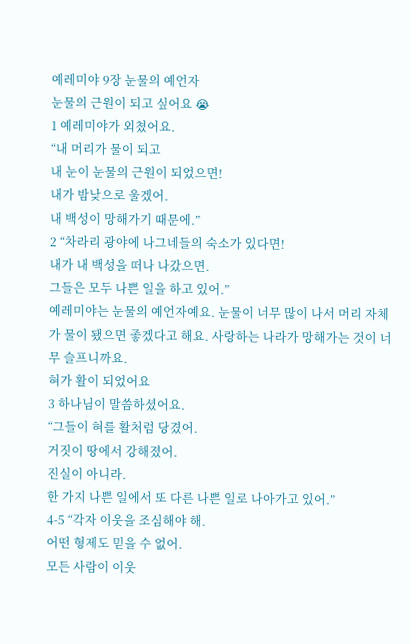예레미야 9장 눈물의 예언자
눈물의 근원이 되고 싶어요 😭
1 예레미야가 외쳤어요.
“내 머리가 물이 되고
내 눈이 눈물의 근원이 되었으면!
내가 밤낮으로 울겠어.
내 백성이 망해가기 때문에.”
2 “차라리 광야에 나그네들의 숙소가 있다면!
내가 내 백성을 떠나 나갔으면.
그들은 모두 나쁜 일을 하고 있어.”
예레미야는 눈물의 예언자예요. 눈물이 너무 많이 나서 머리 자체가 물이 됐으면 좋겠다고 해요. 사랑하는 나라가 망해가는 것이 너무 슬프니까요.
혀가 활이 되었어요
3 하나님이 말씀하셨어요.
“그들이 혀를 활처럼 당겼어.
거짓이 땅에서 강해졌어.
진실이 아니라.
한 가지 나쁜 일에서 또 다른 나쁜 일로 나아가고 있어.”
4-5 “각자 이웃을 조심해야 해.
어떤 형제도 믿을 수 없어.
모든 사람이 이웃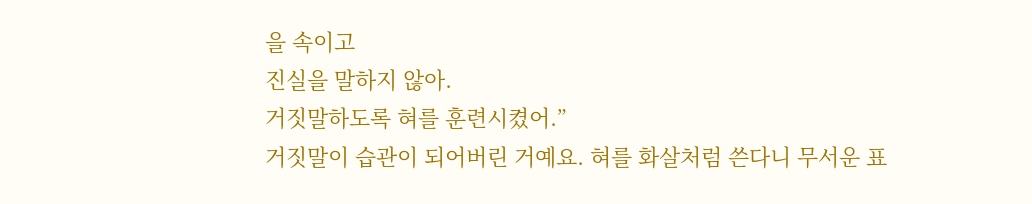을 속이고
진실을 말하지 않아.
거짓말하도록 혀를 훈련시켰어.”
거짓말이 습관이 되어버린 거예요. 혀를 화살처럼 쓴다니 무서운 표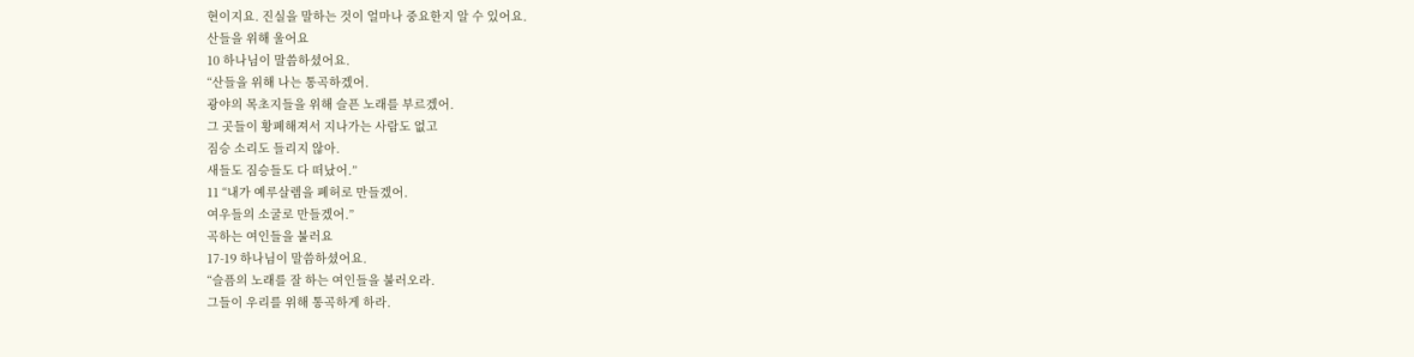현이지요. 진실을 말하는 것이 얼마나 중요한지 알 수 있어요.
산들을 위해 울어요
10 하나님이 말씀하셨어요.
“산들을 위해 나는 통곡하겠어.
광야의 목초지들을 위해 슬픈 노래를 부르겠어.
그 곳들이 황폐해져서 지나가는 사람도 없고
짐승 소리도 들리지 않아.
새들도 짐승들도 다 떠났어.”
11 “내가 예루살렘을 폐허로 만들겠어.
여우들의 소굴로 만들겠어.”
곡하는 여인들을 불러요
17-19 하나님이 말씀하셨어요.
“슬픔의 노래를 잘 하는 여인들을 불러오라.
그들이 우리를 위해 통곡하게 하라.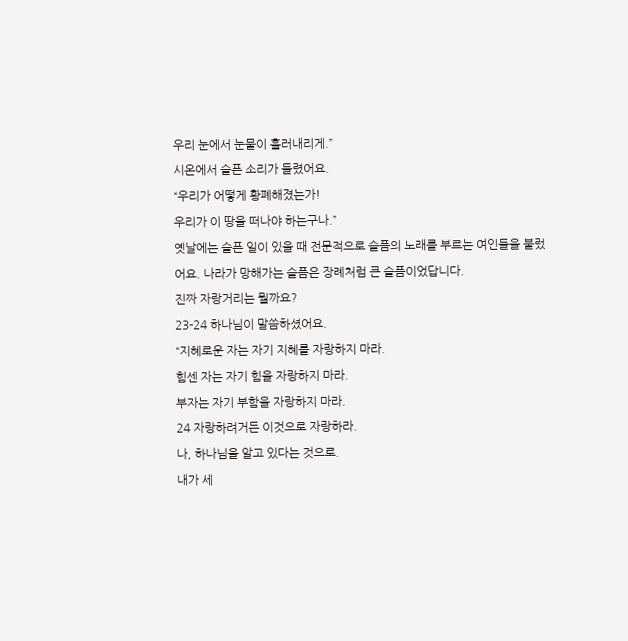우리 눈에서 눈물이 흘러내리게.”
시온에서 슬픈 소리가 들렸어요.
“우리가 어떻게 황폐해졌는가!
우리가 이 땅을 떠나야 하는구나.”
옛날에는 슬픈 일이 있을 때 전문적으로 슬픔의 노래를 부르는 여인들을 불렀어요. 나라가 망해가는 슬픔은 장례처럼 큰 슬픔이었답니다.
진짜 자랑거리는 뭘까요?
23-24 하나님이 말씀하셨어요.
“지혜로운 자는 자기 지혜를 자랑하지 마라.
힘센 자는 자기 힘을 자랑하지 마라.
부자는 자기 부함을 자랑하지 마라.
24 자랑하려거든 이것으로 자랑하라.
나, 하나님을 알고 있다는 것으로.
내가 세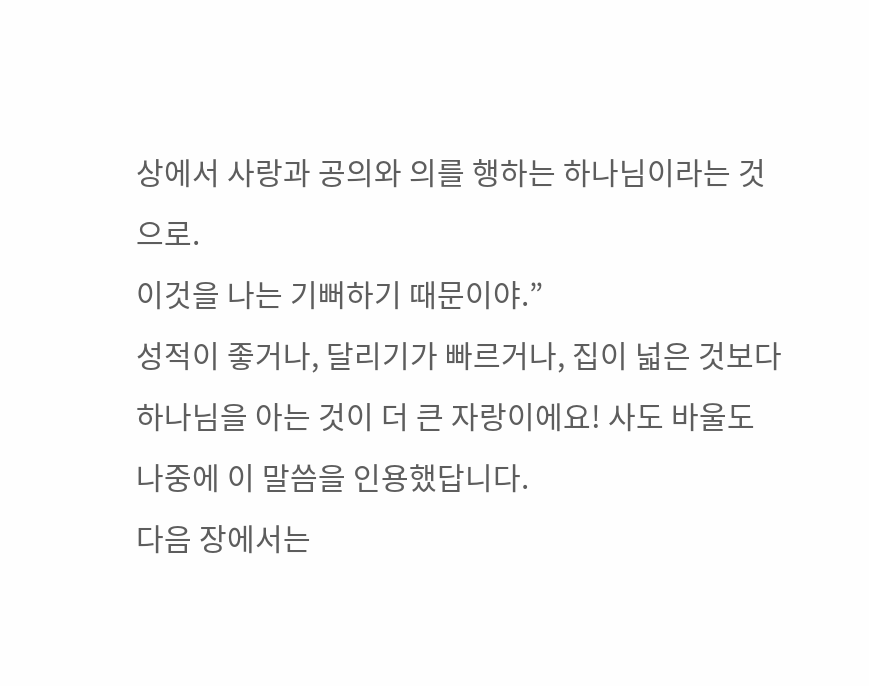상에서 사랑과 공의와 의를 행하는 하나님이라는 것으로.
이것을 나는 기뻐하기 때문이야.”
성적이 좋거나, 달리기가 빠르거나, 집이 넓은 것보다 하나님을 아는 것이 더 큰 자랑이에요! 사도 바울도 나중에 이 말씀을 인용했답니다.
다음 장에서는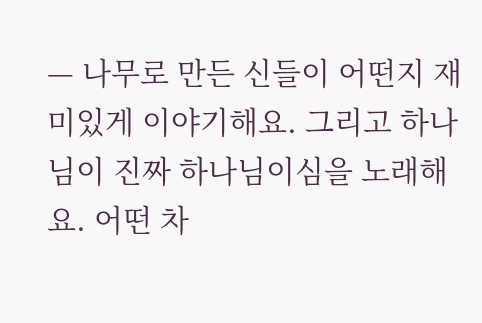— 나무로 만든 신들이 어떤지 재미있게 이야기해요. 그리고 하나님이 진짜 하나님이심을 노래해요. 어떤 차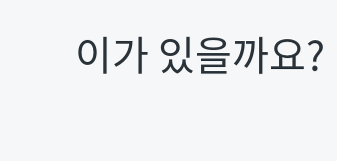이가 있을까요?